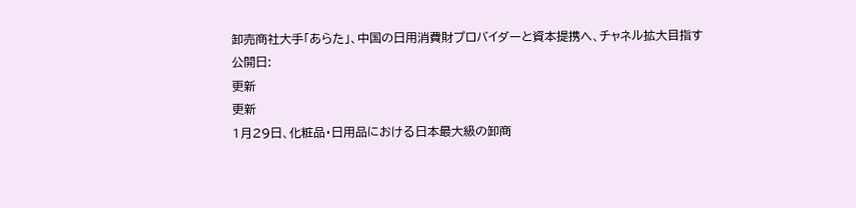卸売商社大手「あらた」、中国の日用消費財プロバイダーと資本提携へ、チャネル拡大目指す
公開日:
更新
更新
1月29日、化粧品・日用品における日本最大級の卸商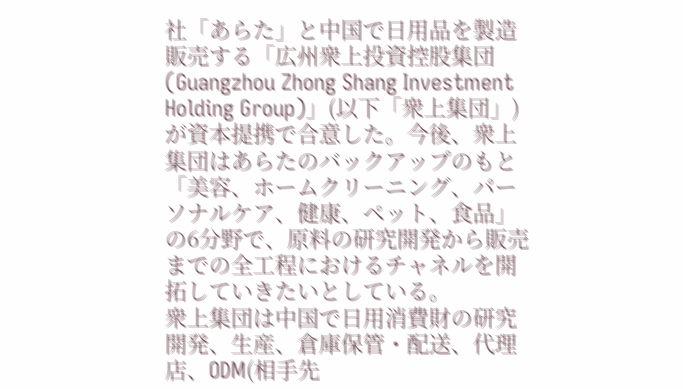社「あらた」と中国で日用品を製造販売する「広州衆上投資控股集団(Guangzhou Zhong Shang Investment Holding Group)」(以下「衆上集団」)が資本提携で合意した。今後、衆上集団はあらたのバックアップのもと「美容、ホームクリーニング、パーソナルケア、健康、ペット、食品」の6分野で、原料の研究開発から販売までの全工程におけるチャネルを開拓していきたいとしている。
衆上集団は中国で日用消費財の研究開発、生産、倉庫保管・配送、代理店、ODM(相手先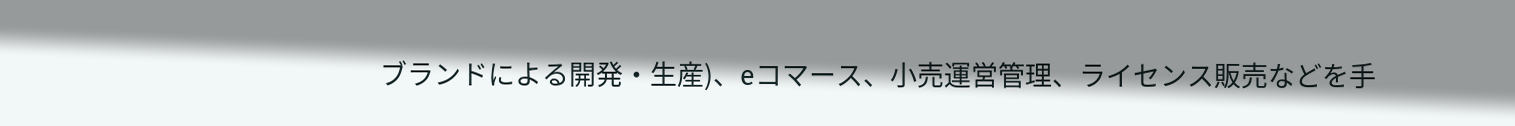ブランドによる開発・生産)、eコマース、小売運営管理、ライセンス販売などを手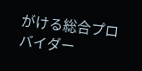がける総合プロバイダー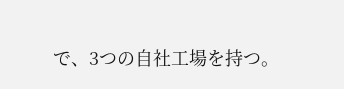で、3つの自社工場を持つ。